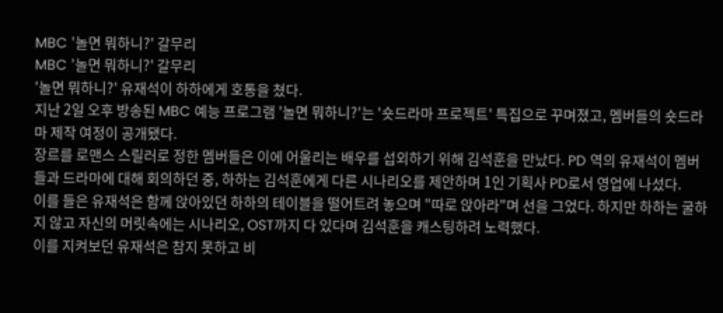MBC '놀면 뭐하니?' 갈무리
MBC '놀면 뭐하니?' 갈무리
'놀면 뭐하니?' 유재석이 하하에게 호통을 쳤다.
지난 2일 오후 방송된 MBC 예능 프로그램 '놀면 뭐하니?'는 '숏드라마 프로젝트' 특집으로 꾸며졌고, 멤버들의 숏드라마 제작 여정이 공개됐다.
장르를 로맨스 스릴러로 정한 멤버들은 이에 어울리는 배우를 섭외하기 위해 김석훈을 만났다. PD 역의 유재석이 멤버들과 드라마에 대해 회의하던 중, 하하는 김석훈에게 다른 시나리오를 제안하며 1인 기획사 PD로서 영업에 나섰다.
이를 들은 유재석은 함께 앉아있던 하하의 테이블을 떨어트려 놓으며 "따로 앉아라"며 선을 그었다. 하지만 하하는 굴하지 않고 자신의 머릿속에는 시나리오, OST까지 다 있다며 김석훈을 캐스팅하려 노력했다.
이를 지켜보던 유재석은 참지 못하고 비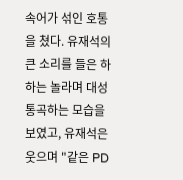속어가 섞인 호통을 쳤다. 유재석의 큰 소리를 들은 하하는 놀라며 대성통곡하는 모습을 보였고, 유재석은 웃으며 "같은 PD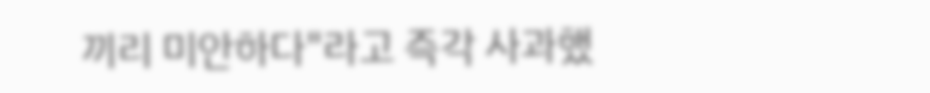끼리 미안하다"라고 즉각 사과했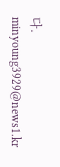다.
minyoung3929@news1.kr